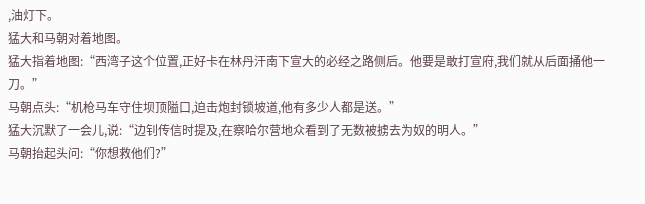,油灯下。
猛大和马朝对着地图。
猛大指着地图:“西湾子这个位置,正好卡在林丹汗南下宣大的必经之路侧后。他要是敢打宣府,我们就从后面捅他一刀。”
马朝点头:“机枪马车守住坝顶隘口,迫击炮封锁坡道,他有多少人都是送。”
猛大沉默了一会儿,说:“边钊传信时提及,在察哈尔营地众看到了无数被掳去为奴的明人。”
马朝抬起头问:“你想救他们?”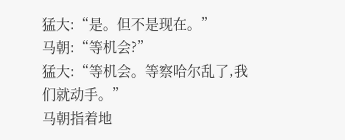猛大:“是。但不是现在。”
马朝:“等机会?”
猛大:“等机会。等察哈尔乱了,我们就动手。”
马朝指着地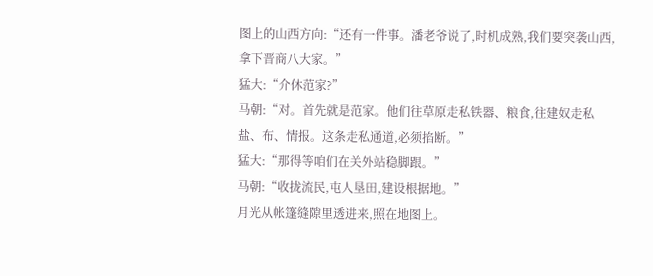图上的山西方向:“还有一件事。潘老爷说了,时机成熟,我们要突袭山西,拿下晋商八大家。”
猛大:“介休范家?”
马朝:“对。首先就是范家。他们往草原走私铁器、粮食,往建奴走私盐、布、情报。这条走私通道,必须掐断。”
猛大:“那得等咱们在关外站稳脚跟。”
马朝:“收拢流民,屯人垦田,建设根据地。”
月光从帐篷缝隙里透进来,照在地图上。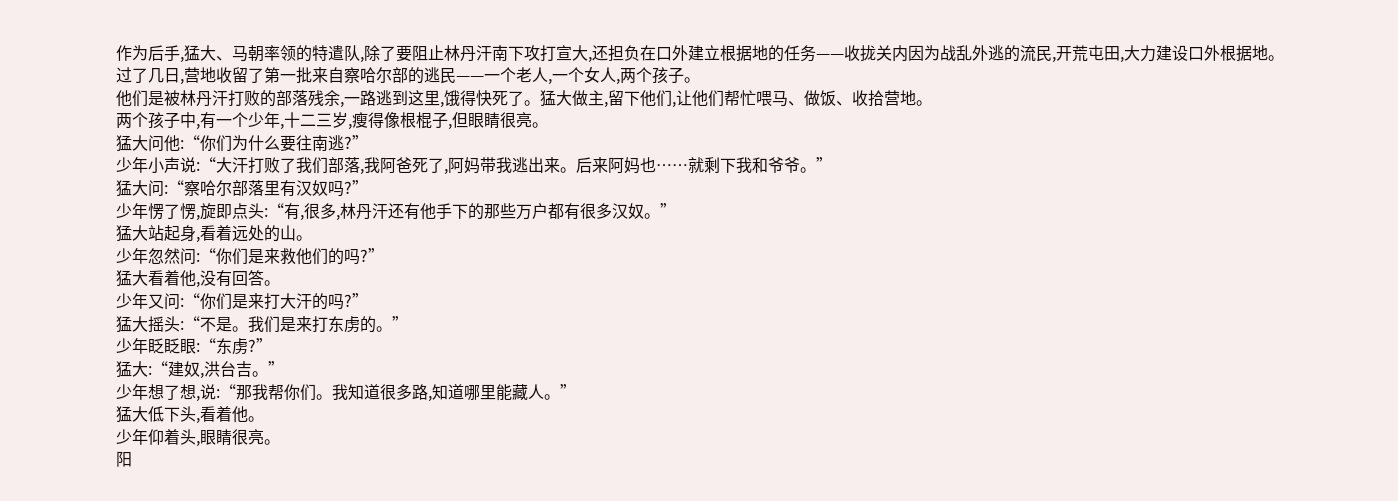作为后手,猛大、马朝率领的特遣队,除了要阻止林丹汗南下攻打宣大,还担负在口外建立根据地的任务——收拢关内因为战乱外逃的流民,开荒屯田,大力建设口外根据地。
过了几日,营地收留了第一批来自察哈尔部的逃民——一个老人,一个女人,两个孩子。
他们是被林丹汗打败的部落残余,一路逃到这里,饿得快死了。猛大做主,留下他们,让他们帮忙喂马、做饭、收拾营地。
两个孩子中,有一个少年,十二三岁,瘦得像根棍子,但眼睛很亮。
猛大问他:“你们为什么要往南逃?”
少年小声说:“大汗打败了我们部落,我阿爸死了,阿妈带我逃出来。后来阿妈也……就剩下我和爷爷。”
猛大问:“察哈尔部落里有汉奴吗?”
少年愣了愣,旋即点头:“有,很多,林丹汗还有他手下的那些万户都有很多汉奴。”
猛大站起身,看着远处的山。
少年忽然问:“你们是来救他们的吗?”
猛大看着他,没有回答。
少年又问:“你们是来打大汗的吗?”
猛大摇头:“不是。我们是来打东虏的。”
少年眨眨眼:“东虏?”
猛大:“建奴,洪台吉。”
少年想了想,说:“那我帮你们。我知道很多路,知道哪里能藏人。”
猛大低下头,看着他。
少年仰着头,眼睛很亮。
阳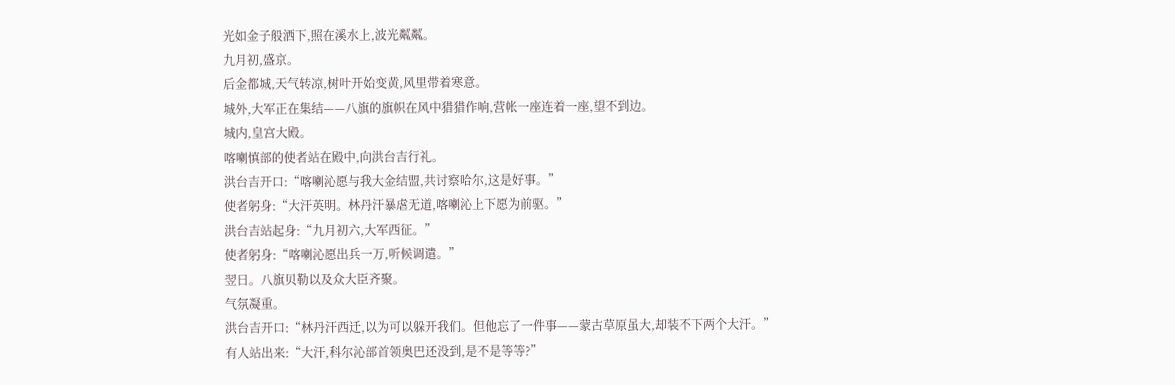光如金子般洒下,照在溪水上,波光粼粼。
九月初,盛京。
后金都城,天气转凉,树叶开始变黄,风里带着寒意。
城外,大军正在集结——八旗的旗帜在风中猎猎作响,营帐一座连着一座,望不到边。
城内,皇宫大殿。
喀喇慎部的使者站在殿中,向洪台吉行礼。
洪台吉开口:“喀喇沁愿与我大金结盟,共讨察哈尔,这是好事。”
使者躬身:“大汗英明。林丹汗暴虐无道,喀喇沁上下愿为前驱。”
洪台吉站起身:“九月初六,大军西征。”
使者躬身:“喀喇沁愿出兵一万,听候调遣。”
翌日。八旗贝勒以及众大臣齐聚。
气氛凝重。
洪台吉开口:“林丹汗西迁,以为可以躲开我们。但他忘了一件事——蒙古草原虽大,却装不下两个大汗。”
有人站出来:“大汗,科尔沁部首领奥巴还没到,是不是等等?”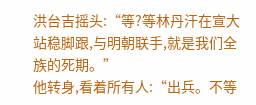洪台吉摇头:“等?等林丹汗在宣大站稳脚跟,与明朝联手,就是我们全族的死期。”
他转身,看着所有人:“出兵。不等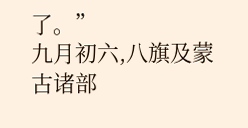了。”
九月初六,八旗及蒙古诸部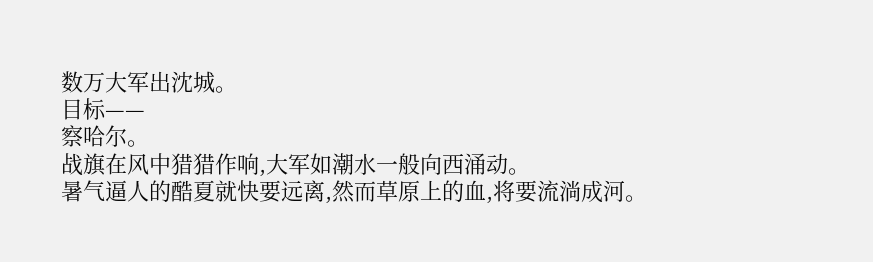数万大军出沈城。
目标——
察哈尔。
战旗在风中猎猎作响,大军如潮水一般向西涌动。
暑气逼人的酷夏就快要远离,然而草原上的血,将要流淌成河。